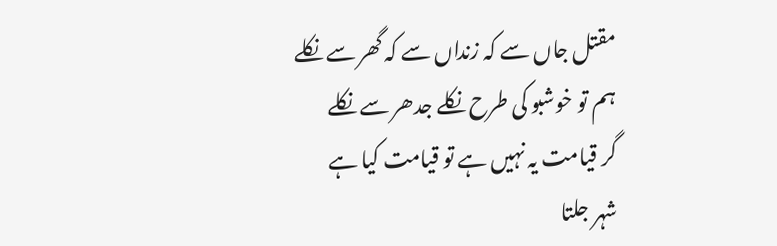مقتل جاں سے کہ زنداں سے کہ گھر سے نکلے
ہم تو خوشبو کی طرح نکلے جدھر سے نکلے
گر قیامت یہ نہیں ہے تو قیامت کیا ہے
شہر جلتا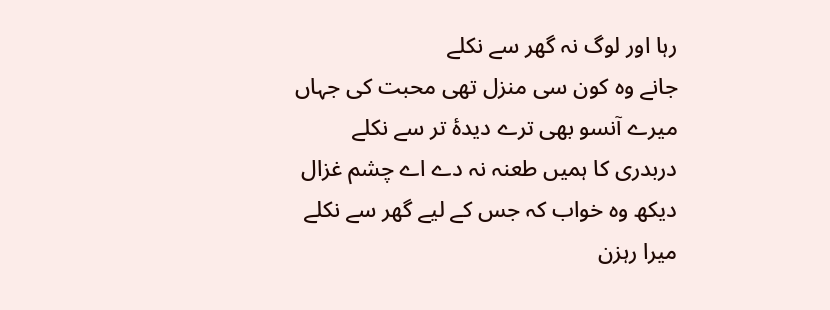رہا اور لوگ نہ گھر سے نکلے
جانے وہ کون سی منزل تھی محبت کی جہاں
میرے آنسو بھی ترے دیدۂ تر سے نکلے
دربدری کا ہمیں طعنہ نہ دے اے چشم غزال
دیکھ وہ خواب کہ جس کے لیے گھر سے نکلے
میرا رہزن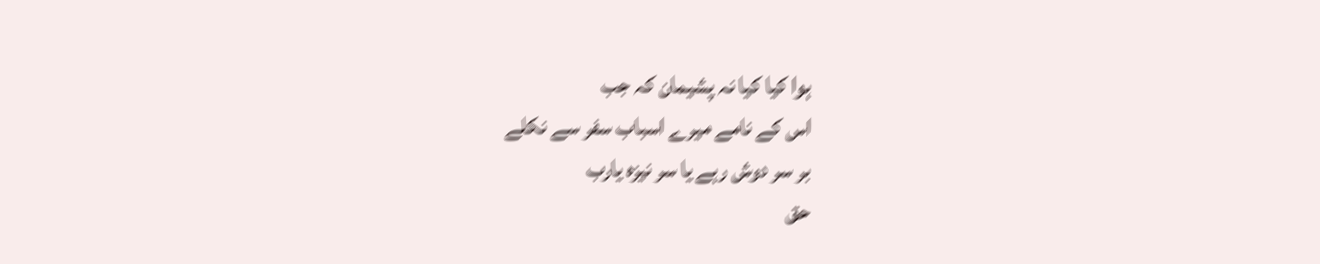ہوا کیا کیا نہ پشیمان کہ جب
اس کے نامے میرے اسباب سفر سے نکلے
بر سر دوش رہے یا سر نیزہ یارب
حق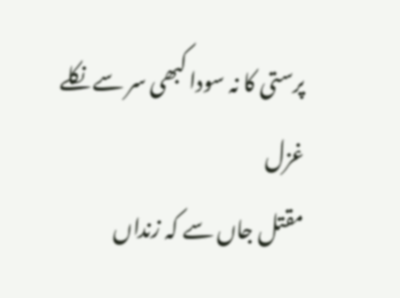پرستی کا نہ سودا کبھی سر سے نکلے
غزل
مقتل جاں سے کہ زنداں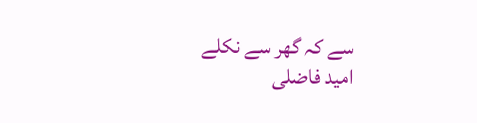سے کہ گھر سے نکلے
امید فاضلی